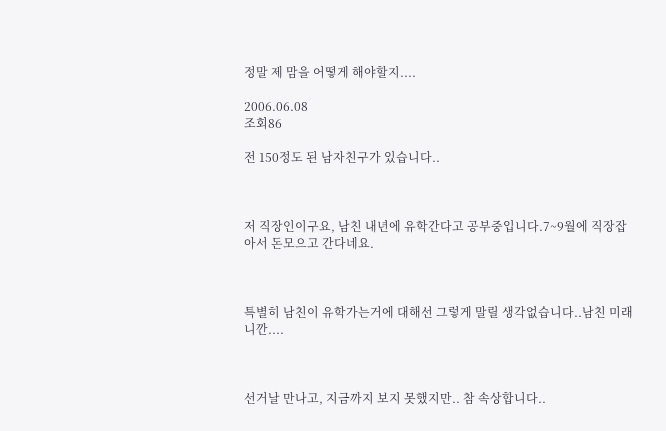정말 제 맘을 어떻게 해야할지....

2006.06.08
조회86

전 150정도 된 남자친구가 있습니다..



저 직장인이구요, 남친 내년에 유학간다고 공부중입니다.7~9월에 직장잡아서 돈모으고 간다네요.



특별히 남친이 유학가는거에 대해선 그렇게 말릴 생각없습니다..남친 미래니깐....



선거날 만나고, 지금까지 보지 못했지만.. 참 속상합니다..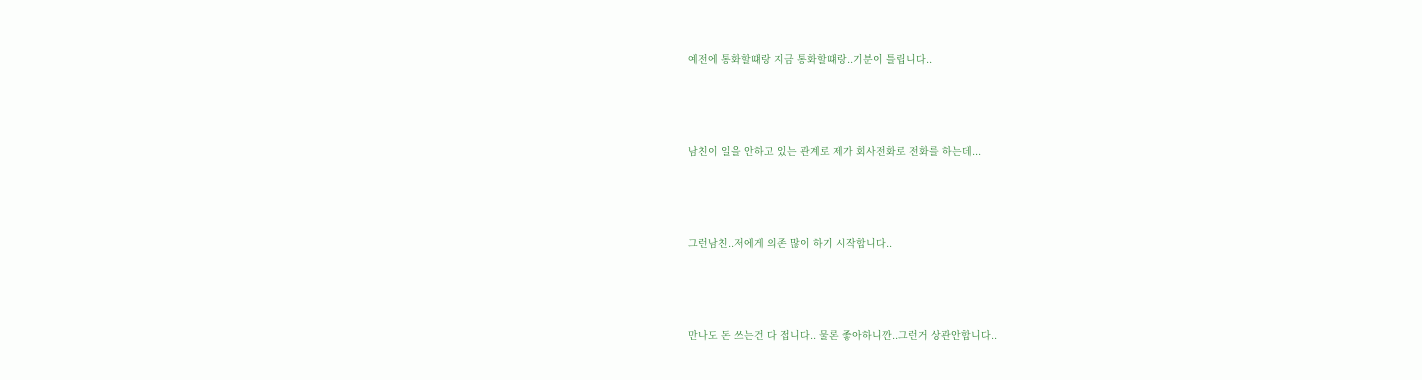예전에 통화할떄랑 지금 통화할떄랑..기분이 틀립니다..



남친이 일을 안하고 있는 관계로 제가 회사전화로 전화를 하는데...



그런남친..저에게 의존 많이 하기 시작합니다..



만나도 돈 쓰는건 다 접니다.. 물론 좋아하니깐..그런거 상관안합니다..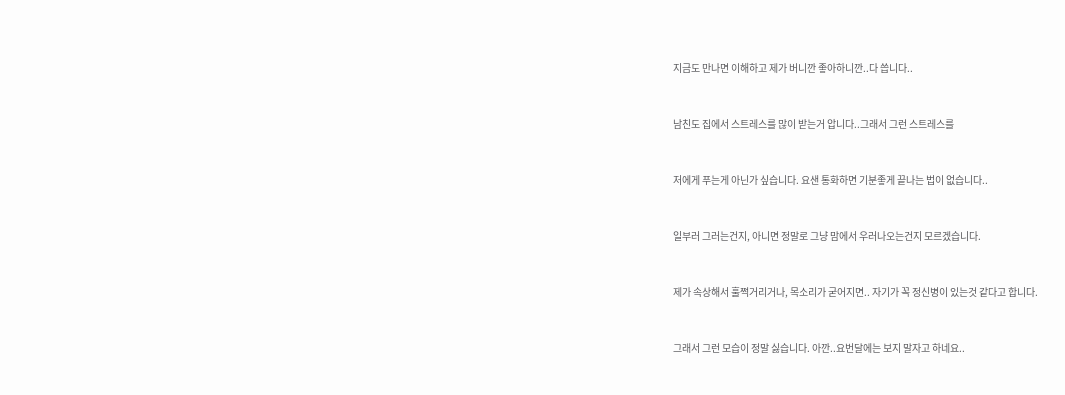지금도 만나면 이해하고 제가 버니깐 좋아하니깐..다 씁니다..



남친도 집에서 스트레스를 많이 받는거 압니다..그래서 그런 스트레스를



저에게 푸는게 아닌가 싶습니다. 요샌 통화하면 기분좋게 끝나는 법이 없습니다..



일부러 그러는건지, 아니면 정말로 그냥 맘에서 우러나오는건지 모르겠습니다.



제가 속상해서 훌쩍거리거나, 목소리가 굳어지면.. 자기가 꼭 정신병이 있는것 같다고 합니다.



그래서 그런 모습이 정말 싫습니다. 아깐..요번달에는 보지 말자고 하네요..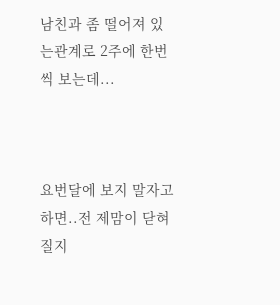남친과 좀 떨어져 있는관계로 2주에 한번씩 보는데...



요번달에 보지 말자고 하면..전 제맘이 닫혀질지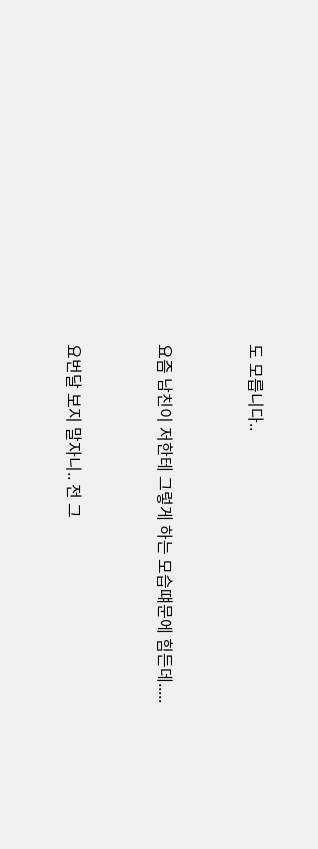도 모릅니다..



요즘 남친이 저한테 그렇게 하는 모습떄문에 힘든데.....



요번달 보지 말자니.. 전 그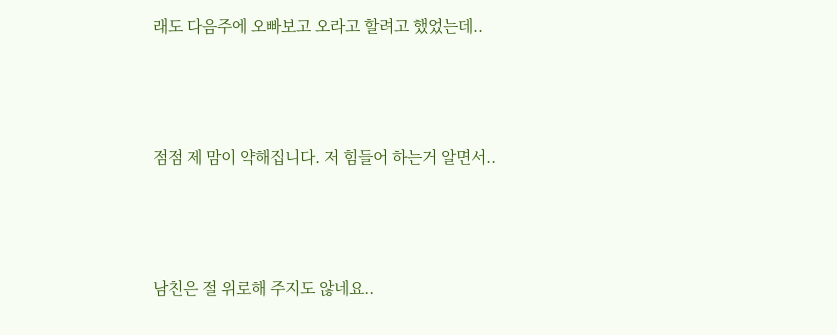래도 다음주에 오빠보고 오라고 할려고 했었는데..



점점 제 맘이 약해집니다. 저 힘들어 하는거 알면서..



남친은 절 위로해 주지도 않네요..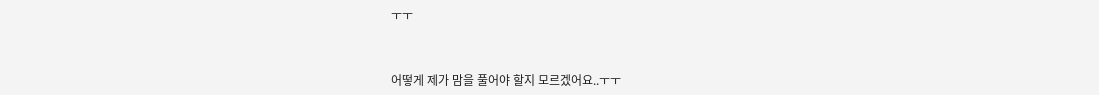ㅜㅜ



어떻게 제가 맘을 풀어야 할지 모르겠어요..ㅜㅜ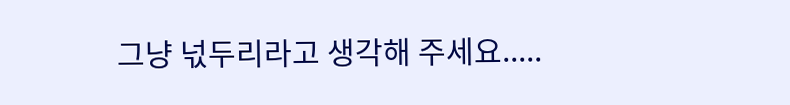그냥 넋두리라고 생각해 주세요.....